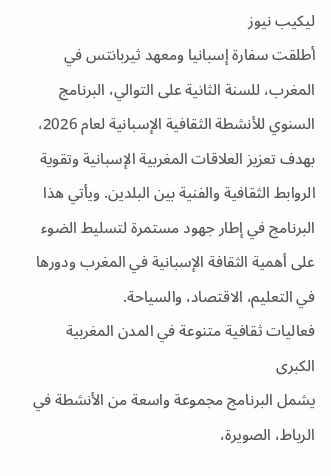ليكيب نيوز
أطلقت سفارة إسبانيا ومعهد ثيربانتس في المغرب، للسنة الثانية على التوالي، البرنامج السنوي للأنشطة الثقافية الإسبانية لعام 2026، بهدف تعزيز العلاقات المغربية الإسبانية وتقوية الروابط الثقافية والفنية بين البلدين. ويأتي هذا البرنامج في إطار جهود مستمرة لتسليط الضوء على أهمية الثقافة الإسبانية في المغرب ودورها في التعليم، الاقتصاد، والسياحة.
فعاليات ثقافية متنوعة في المدن المغربية الكبرى
يشمل البرنامج مجموعة واسعة من الأنشطة في الرباط، الصويرة،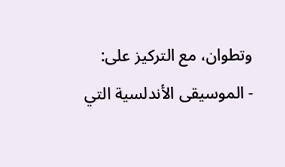وتطوان، مع التركيز على:
- الموسيقى الأندلسية التي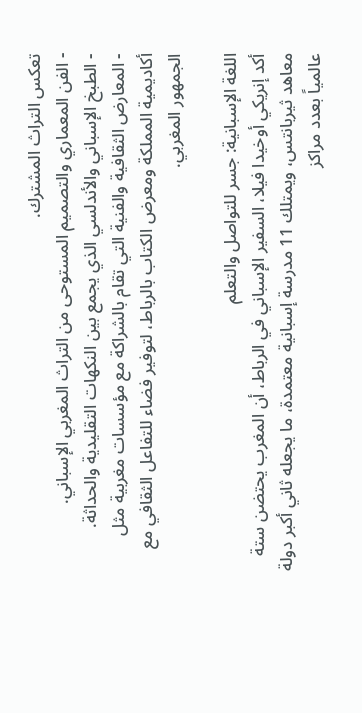تعكس التراث المشترك.
- الفن المعماري والتصميم المستوحى من التراث المغربي الإسباني.
- الطبخ الإسباني والأندلسي الذي يجمع بين النكهات التقليدية والحداثة.
- المعارض الثقافية والفنية التي تقام بالشراكة مع مؤسسات مغربية مثل أكاديمية المملكة ومعرض الكتاب بالرباط، لتوفير فضاء للتفاعل الثقافي مع الجمهور المغربي.

اللغة الإسبانية: جسر للتواصل والتعلم
أكد إنريكي أوخيدا فيلا، السفير الإسباني في الرباط، أن المغرب يحتضن ستة معاهد ثيربانتس، ويمتلك 11 مدرسة إسبانية معتمدة، ما يجعله ثاني أكبر دولة عالمياً بعدد مراكز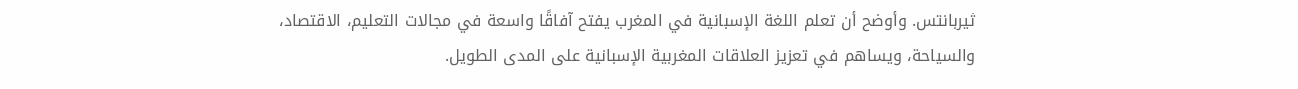ثيربانتس. وأوضح أن تعلم اللغة الإسبانية في المغرب يفتح آفاقًا واسعة في مجالات التعليم، الاقتصاد، والسياحة، ويساهم في تعزيز العلاقات المغربية الإسبانية على المدى الطويل.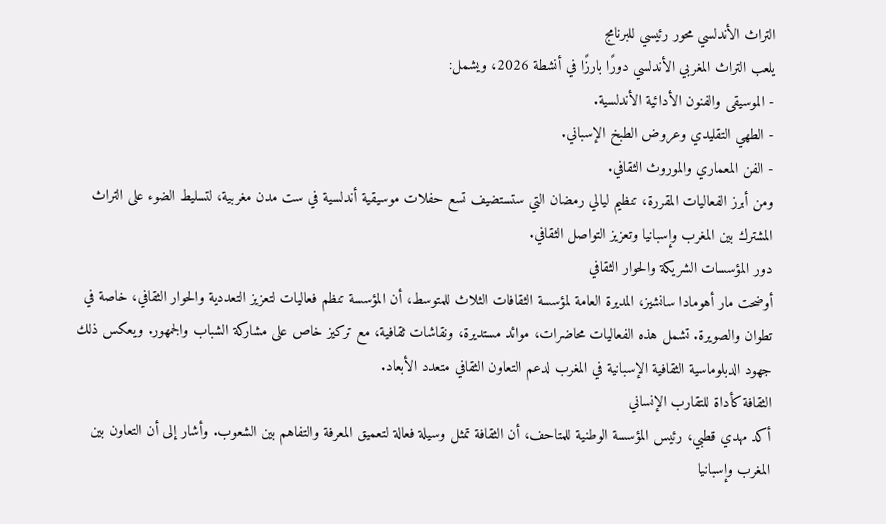التراث الأندلسي محور رئيسي للبرنامج
يلعب التراث المغربي الأندلسي دورًا بارزًا في أنشطة 2026، ويشمل:
- الموسيقى والفنون الأدائية الأندلسية.
- الطهي التقليدي وعروض الطبخ الإسباني.
- الفن المعماري والموروث الثقافي.
ومن أبرز الفعاليات المقررة، تنظيم ليالي رمضان التي ستستضيف تسع حفلات موسيقية أندلسية في ست مدن مغربية، لتسليط الضوء على التراث المشترك بين المغرب وإسبانيا وتعزيز التواصل الثقافي.
دور المؤسسات الشريكة والحوار الثقافي
أوضحت مار أهومادا سانشيز، المديرة العامة لمؤسسة الثقافات الثلاث للمتوسط، أن المؤسسة تنظم فعاليات لتعزيز التعددية والحوار الثقافي، خاصة في تطوان والصويرة. تشمل هذه الفعاليات محاضرات، موائد مستديرة، ونقاشات ثقافية، مع تركيز خاص على مشاركة الشباب والجمهور. ويعكس ذلك جهود الدبلوماسية الثقافية الإسبانية في المغرب لدعم التعاون الثقافي متعدد الأبعاد.
الثقافة كأداة للتقارب الإنساني
أكد مهدي قطبي، رئيس المؤسسة الوطنية للمتاحف، أن الثقافة تمثل وسيلة فعالة لتعميق المعرفة والتفاهم بين الشعوب. وأشار إلى أن التعاون بين المغرب وإسبانيا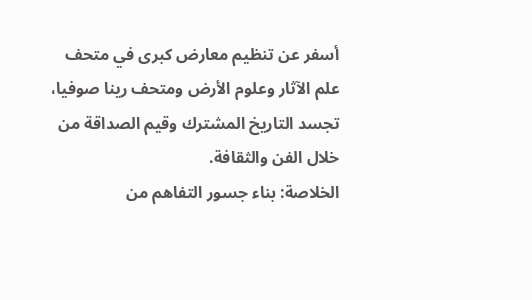أسفر عن تنظيم معارض كبرى في متحف علم الآثار وعلوم الأرض ومتحف رينا صوفيا، تجسد التاريخ المشترك وقيم الصداقة من خلال الفن والثقافة.
الخلاصة: بناء جسور التفاهم من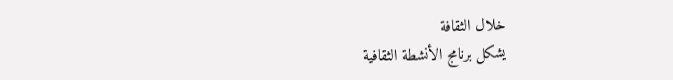خلال الثقافة
يشكل برنامج الأنشطة الثقافية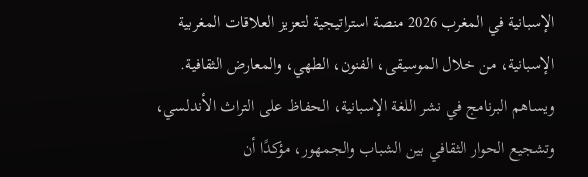الإسبانية في المغرب 2026 منصة استراتيجية لتعزيز العلاقات المغربية الإسبانية، من خلال الموسيقى، الفنون، الطهي، والمعارض الثقافية. ويساهم البرنامج في نشر اللغة الإسبانية، الحفاظ على التراث الأندلسي، وتشجيع الحوار الثقافي بين الشباب والجمهور، مؤكدًا أن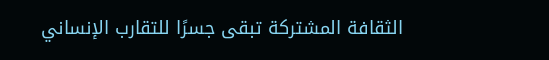الثقافة المشتركة تبقى جسرًا للتقارب الإنساني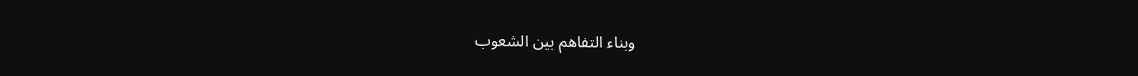وبناء التفاهم بين الشعوب